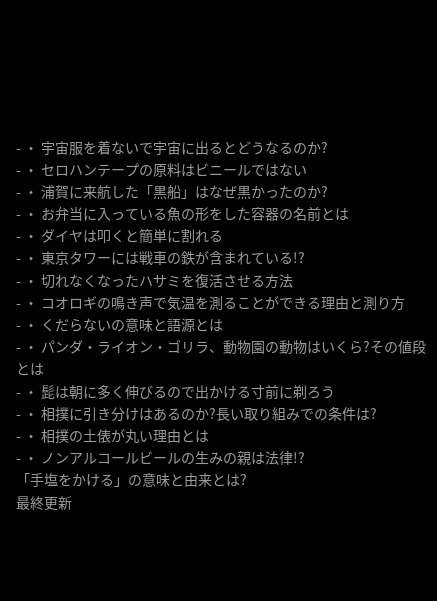- ・ 宇宙服を着ないで宇宙に出るとどうなるのか?
- ・ セロハンテープの原料はビニールではない
- ・ 浦賀に来航した「黒船」はなぜ黒かったのか?
- ・ お弁当に入っている魚の形をした容器の名前とは
- ・ ダイヤは叩くと簡単に割れる
- ・ 東京タワーには戦車の鉄が含まれている!?
- ・ 切れなくなったハサミを復活させる方法
- ・ コオロギの鳴き声で気温を測ることができる理由と測り方
- ・ くだらないの意味と語源とは
- ・ パンダ・ライオン・ゴリラ、動物園の動物はいくら?その値段とは
- ・ 髭は朝に多く伸びるので出かける寸前に剃ろう
- ・ 相撲に引き分けはあるのか?長い取り組みでの条件は?
- ・ 相撲の土俵が丸い理由とは
- ・ ノンアルコールビールの生みの親は法律!?
「手塩をかける」の意味と由来とは?
最終更新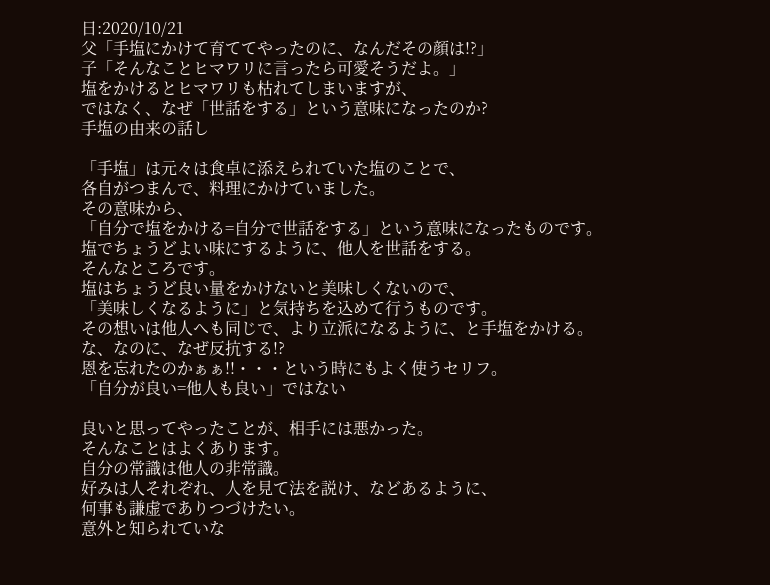日:2020/10/21
父「手塩にかけて育ててやったのに、なんだその顔は!?」
子「そんなことヒマワリに言ったら可愛そうだよ。」
塩をかけるとヒマワリも枯れてしまいますが、
ではなく、なぜ「世話をする」という意味になったのか?
手塩の由来の話し

「手塩」は元々は食卓に添えられていた塩のことで、
各自がつまんで、料理にかけていました。
その意味から、
「自分で塩をかける=自分で世話をする」という意味になったものです。
塩でちょうどよい味にするように、他人を世話をする。
そんなところです。
塩はちょうど良い量をかけないと美味しくないので、
「美味しくなるように」と気持ちを込めて行うものです。
その想いは他人へも同じで、より立派になるように、と手塩をかける。
な、なのに、なぜ反抗する!?
恩を忘れたのかぁぁ!!・・・という時にもよく使うセリフ。
「自分が良い=他人も良い」ではない

良いと思ってやったことが、相手には悪かった。
そんなことはよくあります。
自分の常識は他人の非常識。
好みは人それぞれ、人を見て法を説け、などあるように、
何事も謙虚でありつづけたい。
意外と知られていな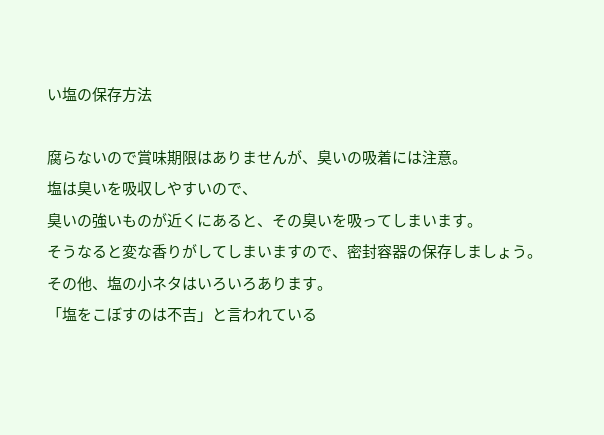い塩の保存方法

腐らないので賞味期限はありませんが、臭いの吸着には注意。
塩は臭いを吸収しやすいので、
臭いの強いものが近くにあると、その臭いを吸ってしまいます。
そうなると変な香りがしてしまいますので、密封容器の保存しましょう。
その他、塩の小ネタはいろいろあります。
「塩をこぼすのは不吉」と言われている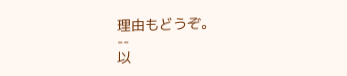理由もどうぞ。
--
以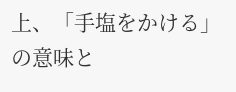上、「手塩をかける」の意味と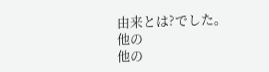由来とは?でした。
他の
他の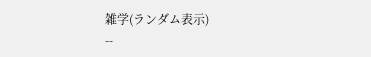雑学(ランダム表示)
--